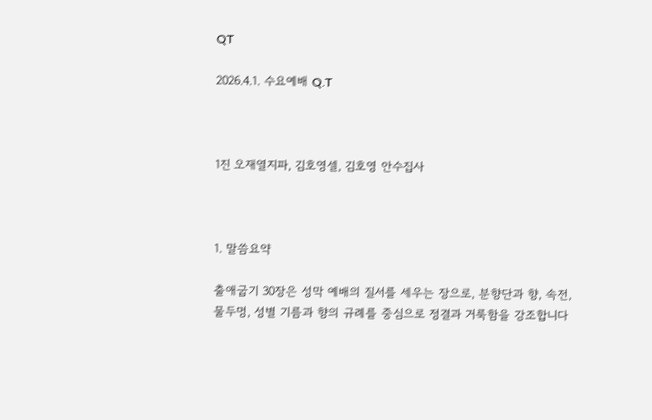QT

2026.4.1. 수요예배 Q.T



1진 오재열지파, 김호영셀, 김호영 안수집사



1. 말씀요약

출애굽기 30장은 성막 예배의 질서를 세우는 장으로, 분향단과 향, 속전, 물두멍, 성별 기름과 향의 규례를 중심으로 정결과 거룩함을 강조합니다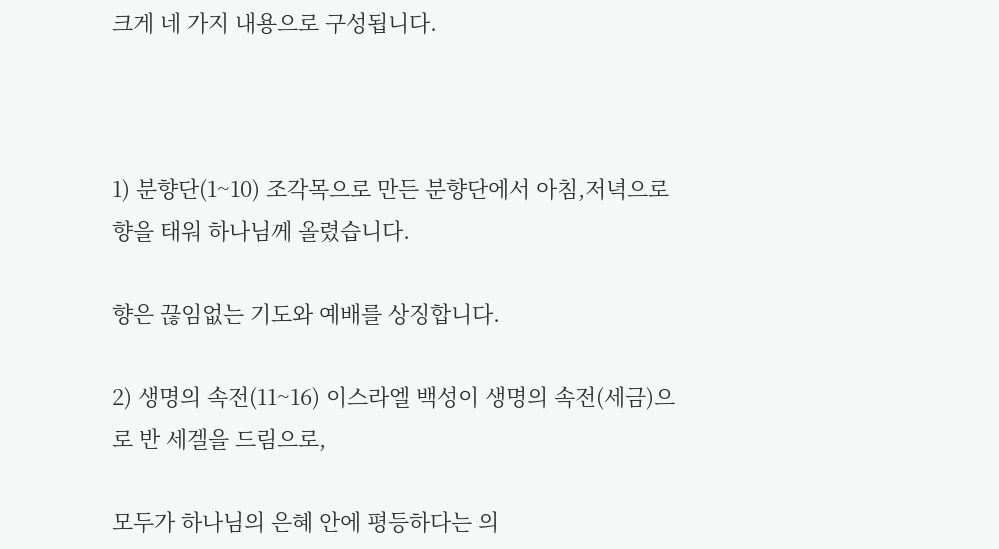크게 네 가지 내용으로 구성됩니다.



1) 분향단(1~10) 조각목으로 만든 분향단에서 아침,저녁으로 향을 태워 하나님께 올렸습니다.

향은 끊임없는 기도와 예배를 상징합니다.

2) 생명의 속전(11~16) 이스라엘 백성이 생명의 속전(세금)으로 반 세겔을 드림으로,

모두가 하나님의 은혜 안에 평등하다는 의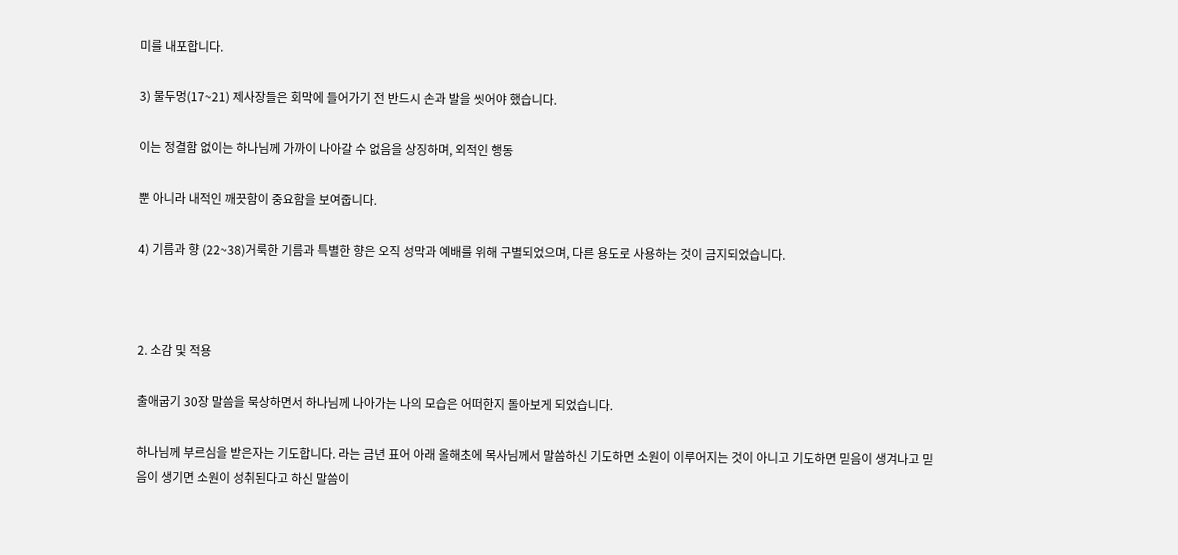미를 내포합니다.

3) 물두멍(17~21) 제사장들은 회막에 들어가기 전 반드시 손과 발을 씻어야 했습니다.

이는 정결함 없이는 하나님께 가까이 나아갈 수 없음을 상징하며, 외적인 행동

뿐 아니라 내적인 깨끗함이 중요함을 보여줍니다.

4) 기름과 향 (22~38)거룩한 기름과 특별한 향은 오직 성막과 예배를 위해 구별되었으며, 다른 용도로 사용하는 것이 금지되었습니다.



2. 소감 및 적용

출애굽기 30장 말씀을 묵상하면서 하나님께 나아가는 나의 모습은 어떠한지 돌아보게 되었습니다.

하나님께 부르심을 받은자는 기도합니다. 라는 금년 표어 아래 올해초에 목사님께서 말씀하신 기도하면 소원이 이루어지는 것이 아니고 기도하면 믿음이 생겨나고 믿음이 생기면 소원이 성취된다고 하신 말씀이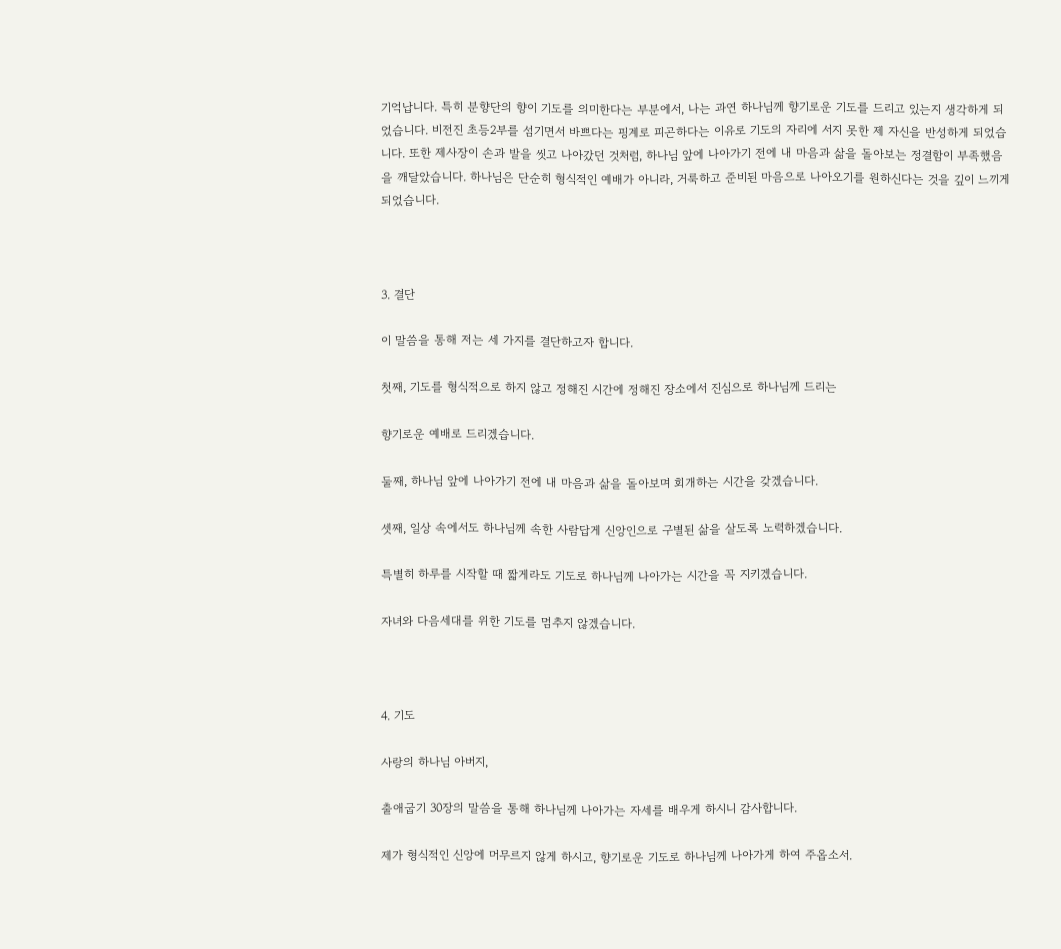기억납니다. 특히 분향단의 향이 기도를 의미한다는 부분에서, 나는 과연 하나님께 향기로운 기도를 드리고 있는지 생각하게 되었습니다. 비전진 초등2부를 섬기면서 바쁘다는 핑계로 피곤하다는 이유로 기도의 자리에 서지 못한 제 자신을 반성하게 되었습니다. 또한 제사장이 손과 발을 씻고 나아갔던 것처럼, 하나님 앞에 나아가기 전에 내 마음과 삶을 돌아보는 정결함이 부족했음을 깨달았습니다. 하나님은 단순히 형식적인 예배가 아니라, 거룩하고 준비된 마음으로 나아오기를 원하신다는 것을 깊이 느끼게 되었습니다.



3. 결단

이 말씀을 통해 저는 세 가지를 결단하고자 합니다.

첫째, 기도를 형식적으로 하지 않고 정해진 시간에 정해진 장소에서 진심으로 하나님께 드리는

향기로운 예배로 드리겠습니다.

둘째, 하나님 앞에 나아가기 전에 내 마음과 삶을 돌아보며 회개하는 시간을 갖겠습니다.

셋째, 일상 속에서도 하나님께 속한 사람답게 신앙인으로 구별된 삶을 살도록 노력하겠습니다.

특별히 하루를 시작할 때 짧게라도 기도로 하나님께 나아가는 시간을 꼭 지키겠습니다.

자녀와 다음세대를 위한 기도를 멈추지 않겠습니다.



4. 기도

사랑의 하나님 아버지,

출애굽기 30장의 말씀을 통해 하나님께 나아가는 자세를 배우게 하시니 감사합니다.

제가 형식적인 신앙에 머무르지 않게 하시고, 향기로운 기도로 하나님께 나아가게 하여 주옵소서.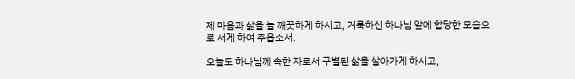제 마음과 삶을 늘 깨끗하게 하시고, 거룩하신 하나님 앞에 합당한 모습으로 서게 하여 주옵소서.

오늘도 하나님께 속한 자로서 구별된 삶을 살아가게 하시고,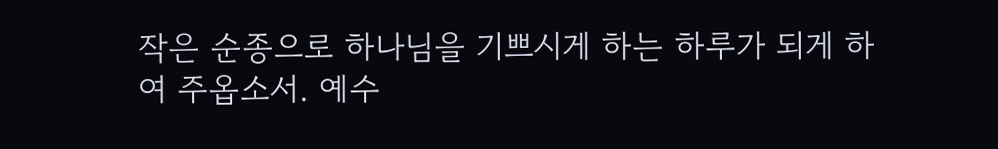작은 순종으로 하나님을 기쁘시게 하는 하루가 되게 하여 주옵소서. 예수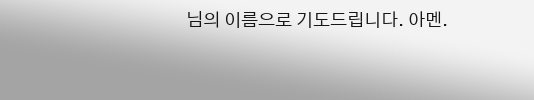님의 이름으로 기도드립니다. 아멘.